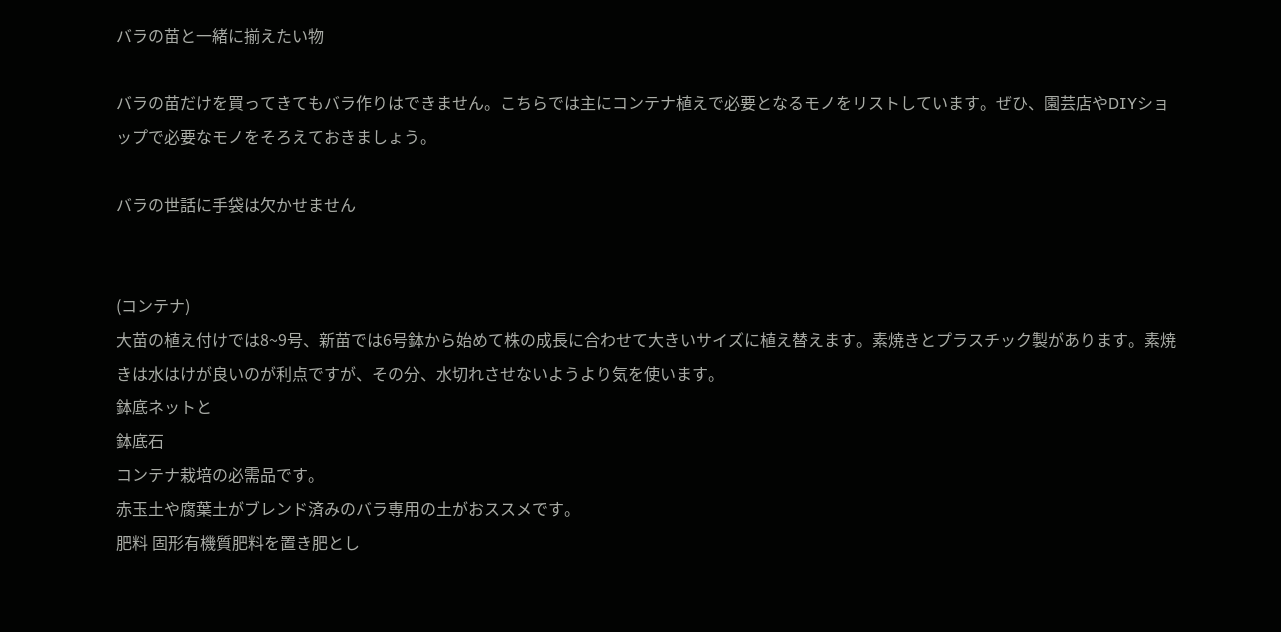バラの苗と一緒に揃えたい物

バラの苗だけを買ってきてもバラ作りはできません。こちらでは主にコンテナ植えで必要となるモノをリストしています。ぜひ、園芸店やDIYショップで必要なモノをそろえておきましょう。

バラの世話に手袋は欠かせません


(コンテナ)
大苗の植え付けでは8~9号、新苗では6号鉢から始めて株の成長に合わせて大きいサイズに植え替えます。素焼きとプラスチック製があります。素焼きは水はけが良いのが利点ですが、その分、水切れさせないようより気を使います。
鉢底ネットと
鉢底石
コンテナ栽培の必需品です。
赤玉土や腐葉土がブレンド済みのバラ専用の土がおススメです。
肥料 固形有機質肥料を置き肥とし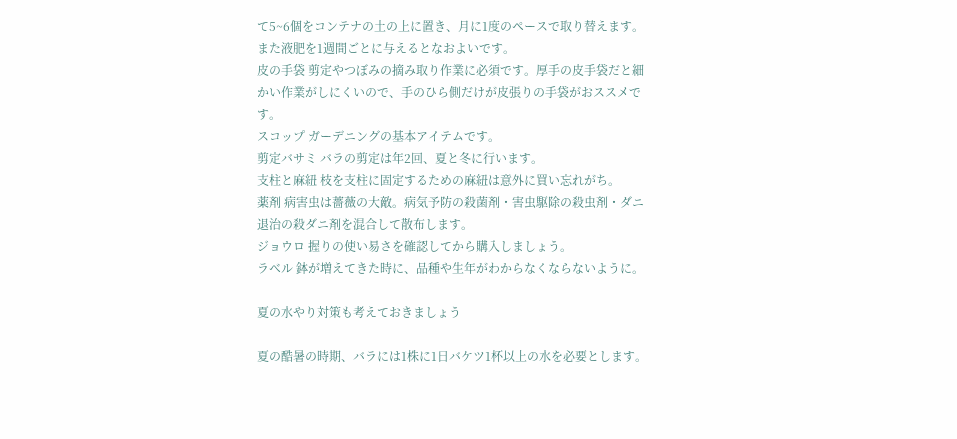て5~6個をコンテナの土の上に置き、月に1度のペースで取り替えます。また液肥を1週間ごとに与えるとなおよいです。
皮の手袋 剪定やつぼみの摘み取り作業に必須です。厚手の皮手袋だと細かい作業がしにくいので、手のひら側だけが皮張りの手袋がおススメです。
スコップ ガーデニングの基本アイテムです。
剪定バサミ バラの剪定は年2回、夏と冬に行います。
支柱と麻紐 枝を支柱に固定するための麻紐は意外に買い忘れがち。
薬剤 病害虫は薔薇の大敵。病気予防の殺菌剤・害虫駆除の殺虫剤・ダニ退治の殺ダニ剤を混合して散布します。
ジョウロ 握りの使い易さを確認してから購入しましょう。
ラベル 鉢が増えてきた時に、品種や生年がわからなくならないように。

夏の水やり対策も考えておきましょう

夏の酷暑の時期、バラには1株に1日バケツ1杯以上の水を必要とします。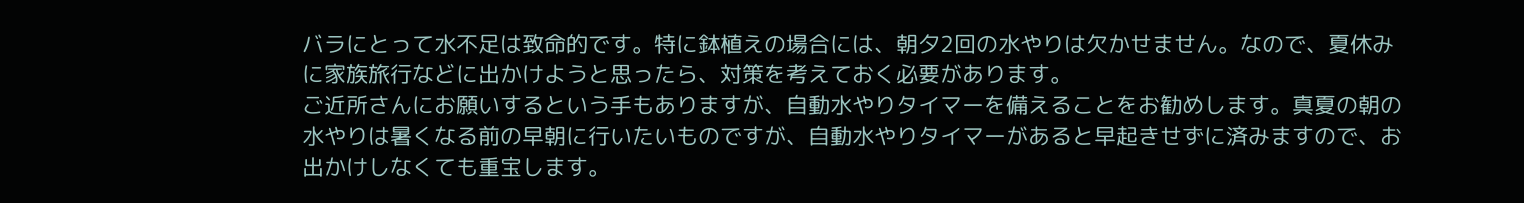バラにとって水不足は致命的です。特に鉢植えの場合には、朝夕2回の水やりは欠かせません。なので、夏休みに家族旅行などに出かけようと思ったら、対策を考えておく必要があります。
ご近所さんにお願いするという手もありますが、自動水やりタイマーを備えることをお勧めします。真夏の朝の水やりは暑くなる前の早朝に行いたいものですが、自動水やりタイマーがあると早起きせずに済みますので、お出かけしなくても重宝します。